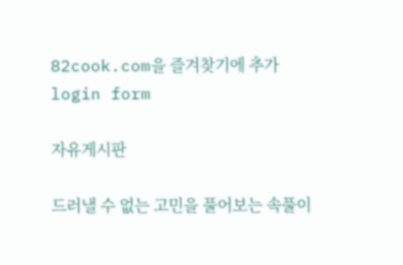82cook.com을 즐겨찾기에 추가
login form

자유게시판

드러낼 수 없는 고민을 풀어보는 속풀이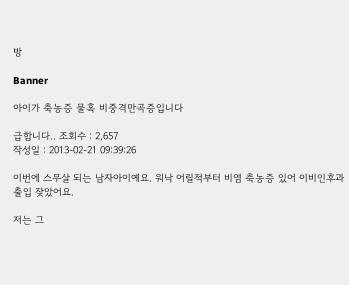방

Banner

아이가 축농증 물혹 비중격만곡증입니다

급합니다.. 조회수 : 2,657
작성일 : 2013-02-21 09:39:26

이번에 스무살 되는 남자아이예요. 워낙 어릴적부터 비염 축농증 있어 이비인후과 출입 잦았어요.

저는 그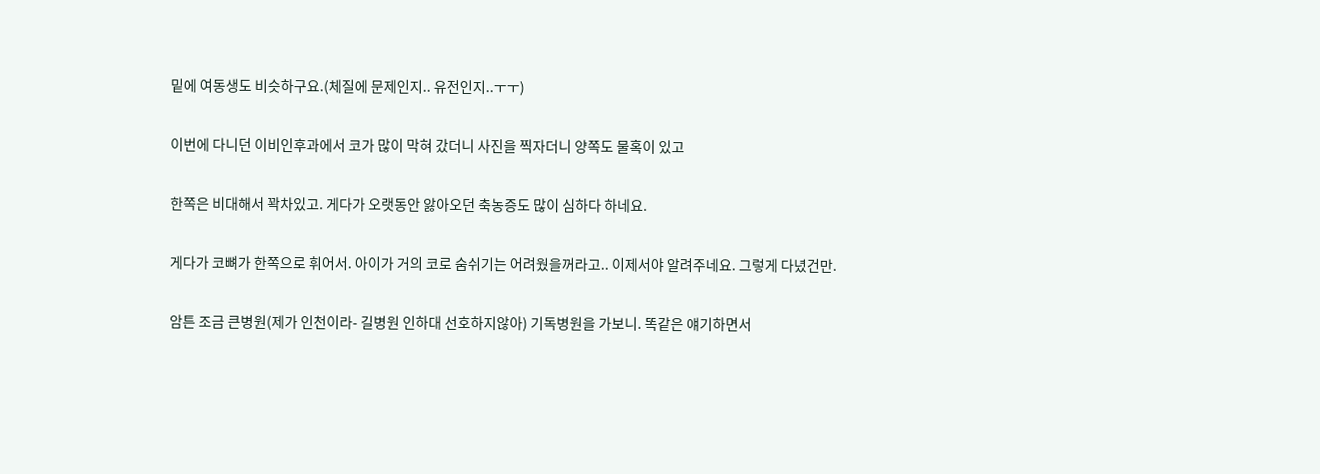밑에 여동생도 비슷하구요.(체질에 문제인지.. 유전인지..ㅜㅜ)

이번에 다니던 이비인후과에서 코가 많이 막혀 갔더니 사진을 찍자더니 양쪽도 물혹이 있고

한쪽은 비대해서 꽉차있고. 게다가 오랫동안 앓아오던 축농증도 많이 심하다 하네요.

게다가 코뼈가 한쪽으로 휘어서. 아이가 거의 코로 숨쉬기는 어려웠을꺼라고.. 이제서야 알려주네요. 그렇게 다녔건만.

암튼 조금 큰병원(제가 인천이라- 길병원 인하대 선호하지않아) 기독병원을 가보니. 똑같은 얘기하면서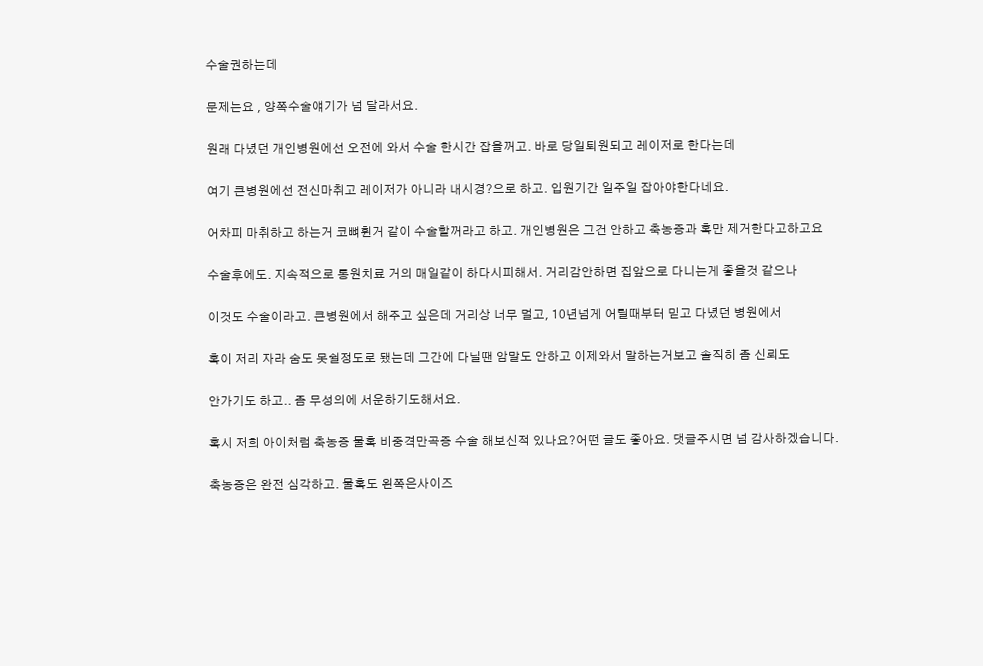수술권하는데

문제는요 , 양쪽수술얘기가 넘 달라서요.

원래 다녔던 개인병원에선 오전에 와서 수술 한시간 잡을꺼고. 바로 당일퇴원되고 레이저로 한다는데

여기 큰병원에선 전신마취고 레이저가 아니라 내시경?으로 하고. 입원기간 일주일 잡아야한다네요.

어차피 마취하고 하는거 코뼈휜거 같이 수술할꺼라고 하고. 개인병원은 그건 안하고 축농증과 혹만 제거한다고하고요

수술후에도. 지속적으로 통원치료 거의 매일같이 하다시피해서. 거리감안하면 집앞으로 다니는게 좋을것 같으나

이것도 수술이라고. 큰병원에서 해주고 싶은데 거리상 너무 멀고, 10년넘게 어릴때부터 믿고 다녔던 병원에서

혹이 저리 자라 숨도 못쉴정도로 됐는데 그간에 다닐땐 암말도 안하고 이제와서 말하는거보고 솔직히 좀 신뢰도

안가기도 하고.. 좀 무성의에 서운하기도해서요.

혹시 저희 아이처럼 축농증 물혹 비중격만곡증 수술 해보신적 있나요?어떤 글도 좋아요. 댓글주시면 넘 감사하겠습니다.

축농증은 완전 심각하고. 물혹도 왼쪽은사이즈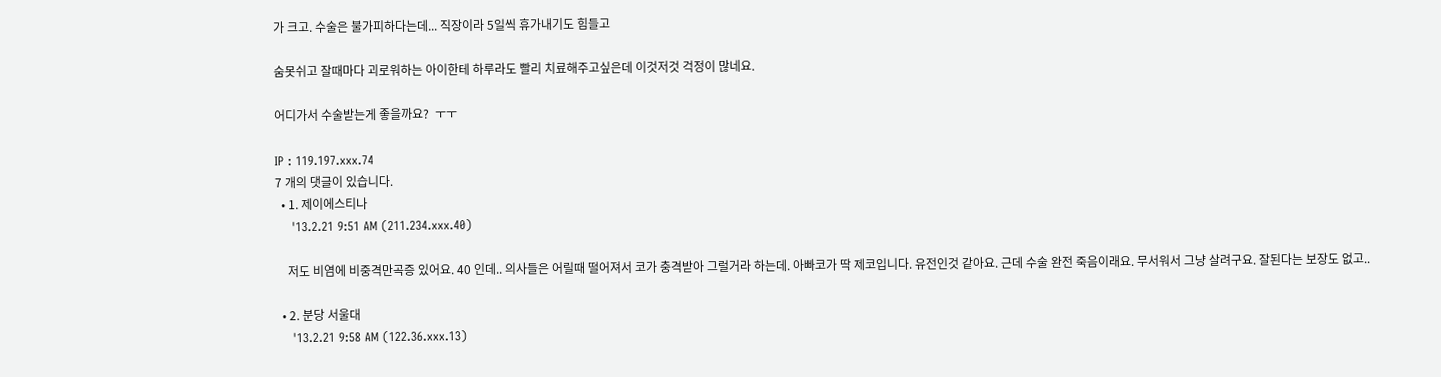가 크고. 수술은 불가피하다는데... 직장이라 5일씩 휴가내기도 힘들고

숨못쉬고 잘때마다 괴로워하는 아이한테 하루라도 빨리 치료해주고싶은데 이것저것 걱정이 많네요.

어디가서 수술받는게 좋을까요?  ㅜㅜ

IP : 119.197.xxx.74
7 개의 댓글이 있습니다.
  • 1. 제이에스티나
    '13.2.21 9:51 AM (211.234.xxx.40)

    저도 비염에 비중격만곡증 있어요. 40 인데.. 의사들은 어릴때 떨어져서 코가 충격받아 그럴거라 하는데. 아빠코가 딱 제코입니다. 유전인것 같아요. 근데 수술 완전 죽음이래요. 무서워서 그냥 살려구요. 잘된다는 보장도 없고..

  • 2. 분당 서울대
    '13.2.21 9:58 AM (122.36.xxx.13)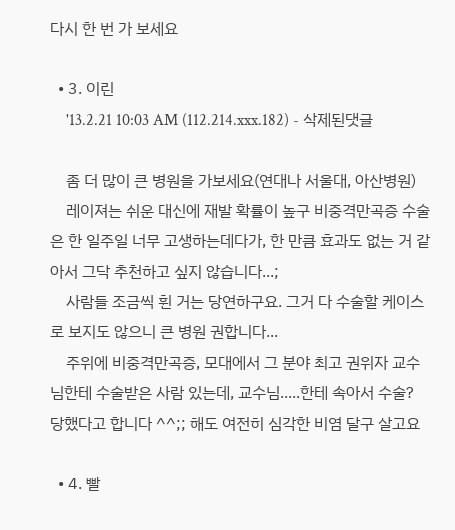다시 한 번 가 보세요

  • 3. 이린
    '13.2.21 10:03 AM (112.214.xxx.182) - 삭제된댓글

    좀 더 많이 큰 병원을 가보세요(연대나 서울대, 아산병원)
    레이져는 쉬운 대신에 재발 확률이 높구 비중격만곡증 수술은 한 일주일 너무 고생하는데다가, 한 만큼 효과도 없는 거 같아서 그닥 추천하고 싶지 않습니다...;
    사람들 조금씩 휜 거는 당연하구요. 그거 다 수술할 케이스로 보지도 않으니 큰 병원 권합니다...
    주위에 비중격만곡증, 모대에서 그 분야 최고 권위자 교수님한테 수술받은 사람 있는데, 교수님.....한테 속아서 수술? 당했다고 합니다 ^^;; 해도 여전히 심각한 비염 달구 살고요

  • 4. 빨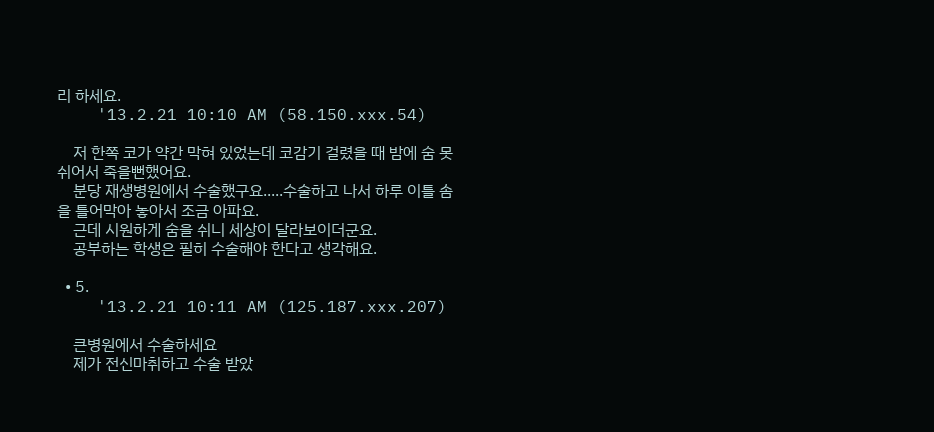리 하세요.
    '13.2.21 10:10 AM (58.150.xxx.54)

    저 한쪽 코가 약간 막혀 있었는데 코감기 걸렸을 때 밤에 숨 못쉬어서 죽을뻔했어요.
    분당 재생병원에서 수술했구요.....수술하고 나서 하루 이틀 솜을 틀어막아 놓아서 조금 아파요.
    근데 시원하게 숨을 쉬니 세상이 달라보이더군요.
    공부하는 학생은 필히 수술해야 한다고 생각해요.

  • 5.
    '13.2.21 10:11 AM (125.187.xxx.207)

    큰병원에서 수술하세요
    제가 전신마취하고 수술 받았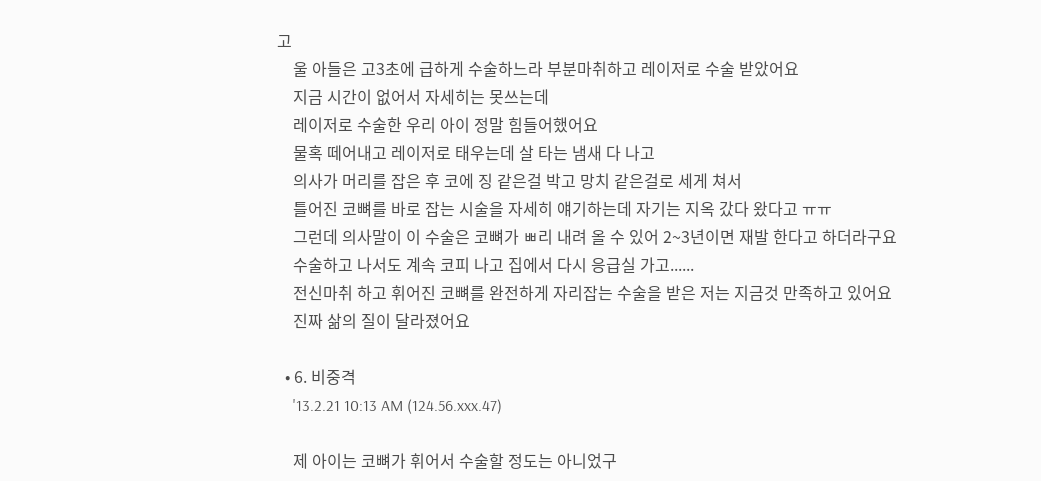고
    울 아들은 고3초에 급하게 수술하느라 부분마취하고 레이저로 수술 받았어요
    지금 시간이 없어서 자세히는 못쓰는데
    레이저로 수술한 우리 아이 정말 힘들어했어요
    물혹 떼어내고 레이저로 태우는데 살 타는 냄새 다 나고
    의사가 머리를 잡은 후 코에 징 같은걸 박고 망치 같은걸로 세게 쳐서
    틀어진 코뼈를 바로 잡는 시술을 자세히 얘기하는데 자기는 지옥 갔다 왔다고 ㅠㅠ
    그런데 의사말이 이 수술은 코뼈가 ㅃ리 내려 올 수 있어 2~3년이면 재발 한다고 하더라구요
    수술하고 나서도 계속 코피 나고 집에서 다시 응급실 가고......
    전신마취 하고 휘어진 코뼈를 완전하게 자리잡는 수술을 받은 저는 지금것 만족하고 있어요
    진짜 삶의 질이 달라졌어요

  • 6. 비중격
    '13.2.21 10:13 AM (124.56.xxx.47)

    제 아이는 코뼈가 휘어서 수술할 정도는 아니었구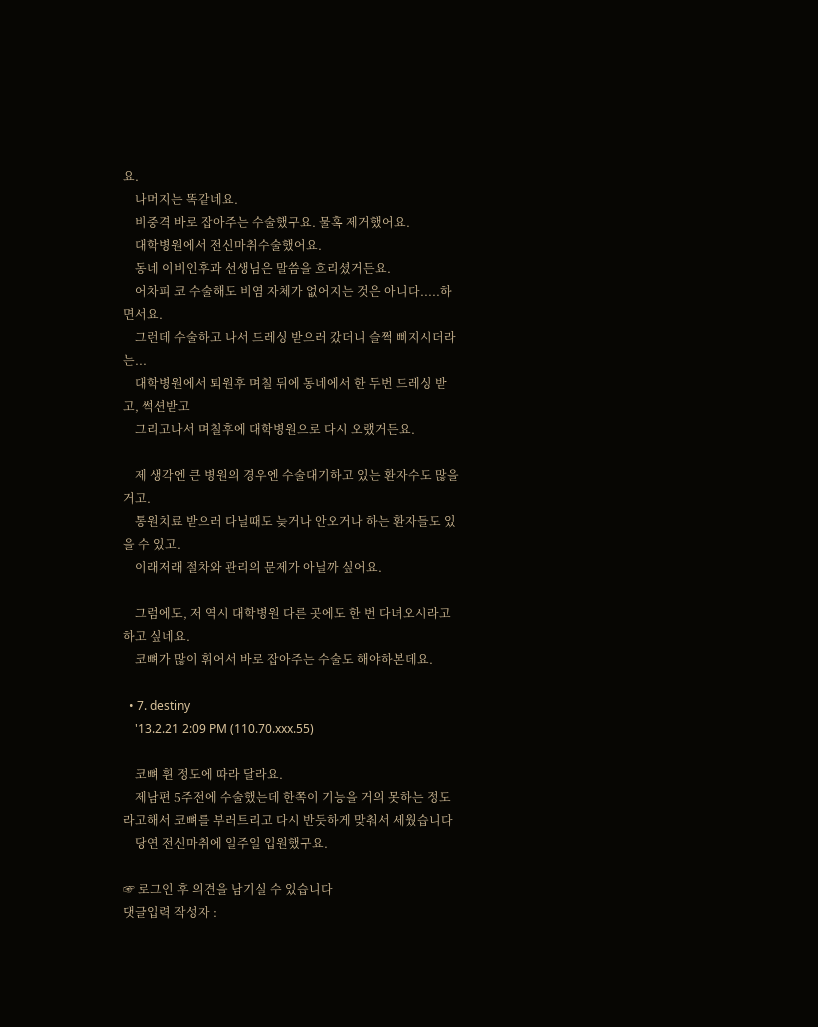요.
    나머지는 똑같네요.
    비중격 바로 잡아주는 수술했구요. 물혹 제거했어요.
    대학병원에서 전신마취수술했어요.
    동네 이비인후과 선생님은 말씀을 흐리셨거든요.
    어차피 코 수술해도 비염 자체가 없어지는 것은 아니다.....하면서요.
    그런데 수술하고 나서 드레싱 받으러 갔더니 슬쩍 삐지시더라는...
    대학병원에서 퇴원후 며칠 뒤에 동네에서 한 두번 드레싱 받고, 썩션받고
    그리고나서 며칠후에 대학병원으로 다시 오랬거든요.

    제 생각엔 큰 병원의 경우엔 수술대기하고 있는 환자수도 많을 거고.
    통원치료 받으러 다닐때도 늦거나 안오거나 하는 환자들도 있을 수 있고.
    이래저래 절차와 관리의 문제가 아닐까 싶어요.

    그럼에도, 저 역시 대학병원 다른 곳에도 한 번 다녀오시라고 하고 싶네요.
    코뼈가 많이 휘어서 바로 잡아주는 수술도 해야하본데요.

  • 7. destiny
    '13.2.21 2:09 PM (110.70.xxx.55)

    코뼈 휜 정도에 따라 달라요.
    제남편 5주전에 수술했는데 한쪽이 기능을 거의 못하는 정도라고해서 코뼈를 부러트리고 다시 반듯하게 맞춰서 세웠습니다
    당연 전신마취에 일주일 입원했구요.

☞ 로그인 후 의견을 남기실 수 있습니다
댓글입력 작성자 :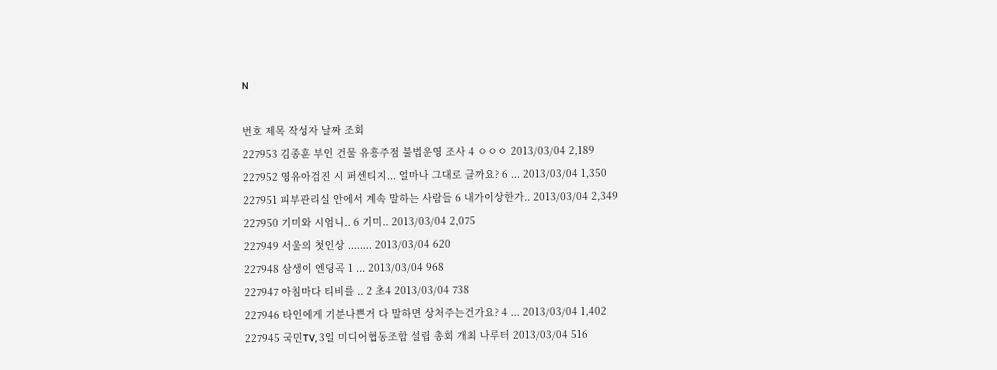N

번호 제목 작성자 날짜 조회
227953 김종훈 부인 건물 유흥주점 불법운영 조사 4 ㅇㅇㅇ 2013/03/04 2,189
227952 영유아검진 시 퍼센티지... 얼마나 그대로 클까요? 6 ... 2013/03/04 1,350
227951 피부관리실 안에서 계속 말하는 사람들 6 내가이상한가.. 2013/03/04 2,349
227950 기미와 시엄니.. 6 기미.. 2013/03/04 2,075
227949 서울의 첫인상 ........ 2013/03/04 620
227948 삼생이 엔딩곡 1 ... 2013/03/04 968
227947 아침마다 티비를 .. 2 초4 2013/03/04 738
227946 타인에게 기분나쁜거 다 말하면 상처주는건가요? 4 ... 2013/03/04 1,402
227945 국민TV, 3일 미디어협동조합 설립 총회 개최 나루터 2013/03/04 516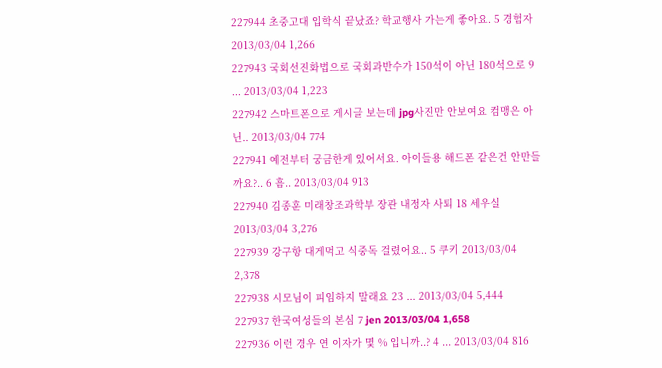227944 초중고대 입학식 끝났죠? 학교행사 가는게 좋아요. 5 경험자 2013/03/04 1,266
227943 국회선진화법으로 국회과반수가 150석이 아닌 180석으로 9 ... 2013/03/04 1,223
227942 스마트폰으로 게시글 보는데 jpg사진만 안보여요 컴맹은 아닌.. 2013/03/04 774
227941 예전부터 궁금한게 있어서요. 아이들용 해드폰 같은건 안만들까요?.. 6 흠.. 2013/03/04 913
227940 김종훈 미래창조과학부 장관 내정자 사퇴 18 세우실 2013/03/04 3,276
227939 강구항 대게먹고 식중독 걸렸어요.. 5 쿠키 2013/03/04 2,378
227938 시모님이 피임하지 말래요 23 ... 2013/03/04 5,444
227937 한국여성들의 본심 7 jen 2013/03/04 1,658
227936 이런 경우 연 이자가 몇 % 입니까..? 4 ... 2013/03/04 816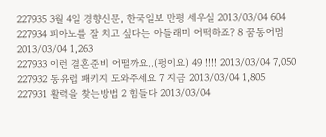227935 3월 4일 경향신문, 한국일보 만평 세우실 2013/03/04 604
227934 피아노를 잘 치고 싶다는 아들래미 어떡하죠? 8 꿈동어멈 2013/03/04 1,263
227933 이런 결혼준비 어떨까요..(펑이요) 49 !!!! 2013/03/04 7,050
227932 동유럽 패키지 도와주세요 7 지금 2013/03/04 1,805
227931 활력을 찾는방법 2 힘들다 2013/03/04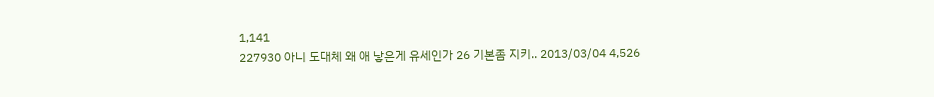1,141
227930 아니 도대체 왜 애 낳은게 유세인가 26 기본좀 지키.. 2013/03/04 4,526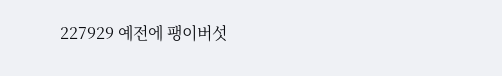227929 예전에 팽이버섯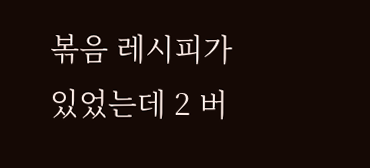볶음 레시피가 있었는데 2 버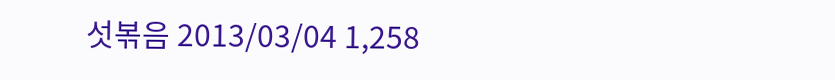섯볶음 2013/03/04 1,258